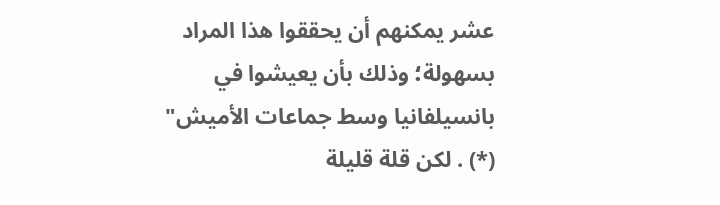عشر يمكنهم أن يحققوا هذا المراد بسهولة؛ وذلك بأن يعيشوا في بانسيلفانيا وسط جماعات الأميش" (*) . لكن قلة قليلة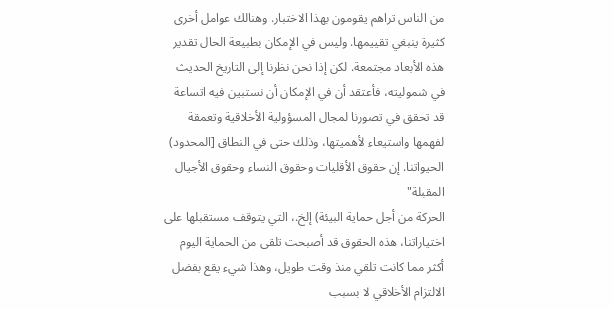من الناس تراهم يقومون بهذا الاختبار. وهنالك عوامل أخرى كثيرة ينبغي تقييمها. وليس في الإمكان بطبيعة الحال تقدير هذه الأبعاد مجتمعة. لكن إذا نحن نظرنا إلى التاريخ الحديث في شموليته، فأعتقد أن في الإمكان أن نستبين فيه اتساعة قد تحقق في تصورنا لمجال المسؤولية الأخلاقية وتعمقة لفهمها واستيعاء لأهميتها، وذلك حتى في النطاق [المحدود) الحيواتنا. إن حقوق الأقليات وحقوق النساء وحقوق الأجيال المقبلة"
الحركة من أجل حماية البيئة) إلخ.، التي يتوقف مستقبلها على اختياراتنا، هذه الحقوق قد أصبحت تلقى من الحماية اليوم أكثر مما كانت تلقي منذ وقت طويل، وهذا شيء يقع بفضل الالتزام الأخلاقي لا بسبب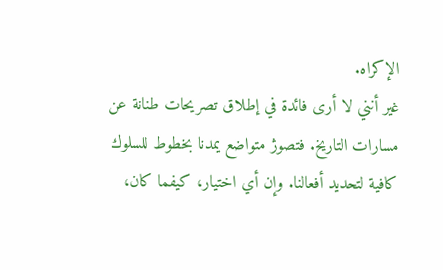الإكراه.
غير أنني لا أرى فائدة في إطلاق تصريحات طنانة عن مسارات التاريخ. فتصوژ متواضع يمدنا بخطوط للسلوك كافية لتحديد أفعالنا. وإن أي اختيار، كيفما كان،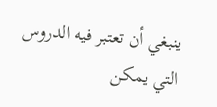ينبغي أن تعتبر فيه الدروس التي يمكن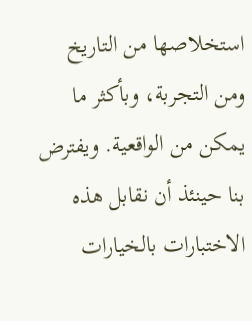استخلاصها من التاريخ ومن التجربة، وبأكثر ما يمكن من الواقعية. ويفترض بنا حينئذ أن نقابل هذه الاختبارات بالخيارات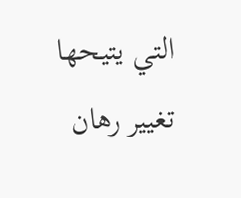التي يتيحها تغيير رهان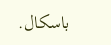باسكال.